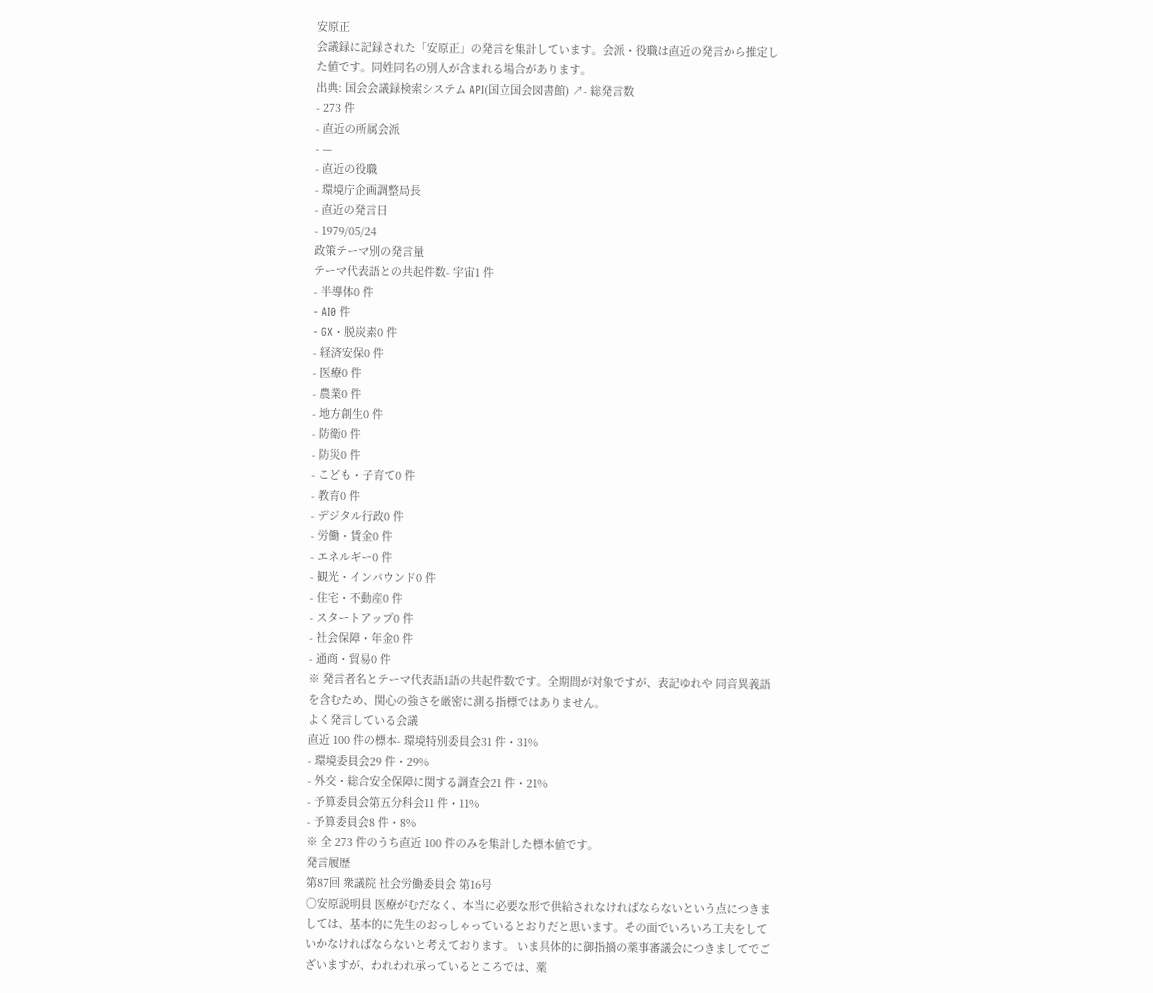安原正
会議録に記録された「安原正」の発言を集計しています。会派・役職は直近の発言から推定した値です。同姓同名の別人が含まれる場合があります。
出典: 国会会議録検索システム API(国立国会図書館) ↗- 総発言数
- 273 件
- 直近の所属会派
- —
- 直近の役職
- 環境庁企画調整局長
- 直近の発言日
- 1979/05/24
政策テーマ別の発言量
テーマ代表語との共起件数- 宇宙1 件
- 半導体0 件
- AI0 件
- GX・脱炭素0 件
- 経済安保0 件
- 医療0 件
- 農業0 件
- 地方創生0 件
- 防衛0 件
- 防災0 件
- こども・子育て0 件
- 教育0 件
- デジタル行政0 件
- 労働・賃金0 件
- エネルギー0 件
- 観光・インバウンド0 件
- 住宅・不動産0 件
- スタートアップ0 件
- 社会保障・年金0 件
- 通商・貿易0 件
※ 発言者名とテーマ代表語1語の共起件数です。全期間が対象ですが、表記ゆれや 同音異義語を含むため、関心の強さを厳密に測る指標ではありません。
よく発言している会議
直近 100 件の標本- 環境特別委員会31 件・31%
- 環境委員会29 件・29%
- 外交・総合安全保障に関する調査会21 件・21%
- 予算委員会第五分科会11 件・11%
- 予算委員会8 件・8%
※ 全 273 件のうち直近 100 件のみを集計した標本値です。
発言履歴
第87回 衆議院 社会労働委員会 第16号
○安原説明員 医療がむだなく、本当に必要な形で供給されなければならないという点につきましては、基本的に先生のおっしゃっているとおりだと思います。その面でいろいろ工夫をしていかなければならないと考えております。 いま具体的に御指摘の薬事審議会につきましてでございますが、われわれ承っているところでは、薬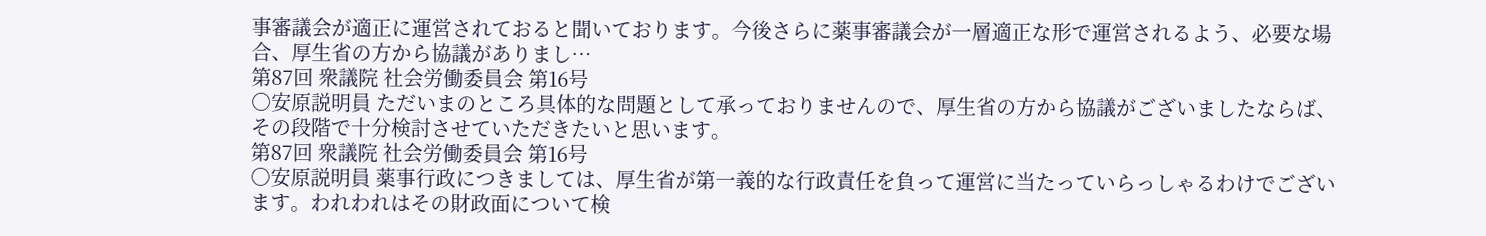事審議会が適正に運営されておると聞いております。今後さらに薬事審議会が一層適正な形で運営されるよう、必要な場合、厚生省の方から協議がありまし…
第87回 衆議院 社会労働委員会 第16号
○安原説明員 ただいまのところ具体的な問題として承っておりませんので、厚生省の方から協議がございましたならば、その段階で十分検討させていただきたいと思います。
第87回 衆議院 社会労働委員会 第16号
○安原説明員 薬事行政につきましては、厚生省が第一義的な行政責任を負って運営に当たっていらっしゃるわけでございます。われわれはその財政面について検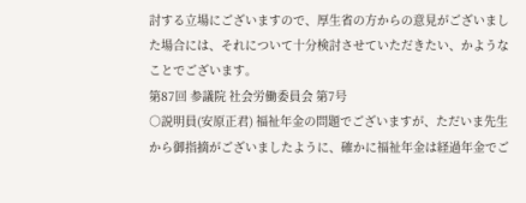討する立場にございますので、厚生省の方からの意見がございました場合には、それについて十分検討させていただきたい、かようなことでございます。
第87回 参議院 社会労働委員会 第7号
○説明員(安原正君) 福祉年金の問題でございますが、ただいま先生から御指摘がございましたように、確かに福祉年金は経過年金でご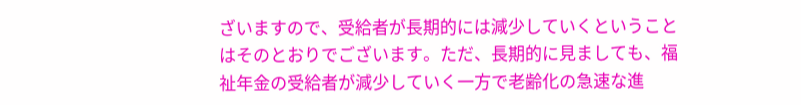ざいますので、受給者が長期的には減少していくということはそのとおりでございます。ただ、長期的に見ましても、福祉年金の受給者が減少していく一方で老齢化の急速な進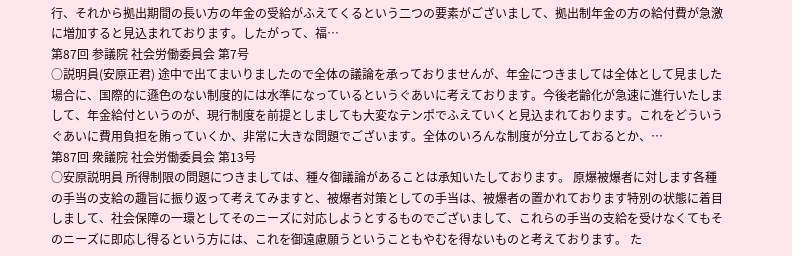行、それから拠出期間の長い方の年金の受給がふえてくるという二つの要素がございまして、拠出制年金の方の給付費が急激に増加すると見込まれております。したがって、福…
第87回 参議院 社会労働委員会 第7号
○説明員(安原正君) 途中で出てまいりましたので全体の議論を承っておりませんが、年金につきましては全体として見ました場合に、国際的に遜色のない制度的には水準になっているというぐあいに考えております。今後老齢化が急速に進行いたしまして、年金給付というのが、現行制度を前提としましても大変なテンポでふえていくと見込まれております。これをどういうぐあいに費用負担を賄っていくか、非常に大きな問題でございます。全体のいろんな制度が分立しておるとか、…
第87回 衆議院 社会労働委員会 第13号
○安原説明員 所得制限の問題につきましては、種々御議論があることは承知いたしております。 原爆被爆者に対します各種の手当の支給の趣旨に振り返って考えてみますと、被爆者対策としての手当は、被爆者の置かれております特別の状態に着目しまして、社会保障の一環としてそのニーズに対応しようとするものでございまして、これらの手当の支給を受けなくてもそのニーズに即応し得るという方には、これを御遠慮願うということもやむを得ないものと考えております。 た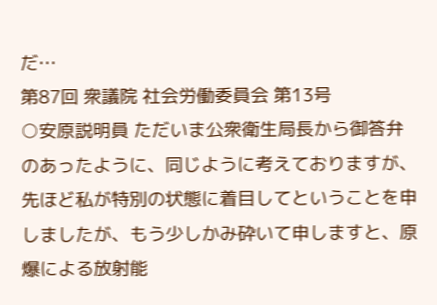だ…
第87回 衆議院 社会労働委員会 第13号
○安原説明員 ただいま公衆衛生局長から御答弁のあったように、同じように考えておりますが、先ほど私が特別の状態に着目してということを申しましたが、もう少しかみ砕いて申しますと、原爆による放射能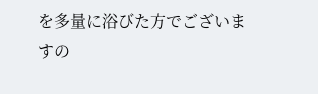を多量に浴びた方でございますの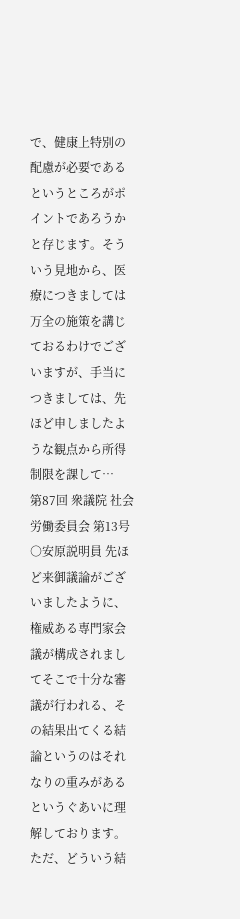で、健康上特別の配慮が必要であるというところがポイントであろうかと存じます。そういう見地から、医療につきましては万全の施策を講じておるわけでございますが、手当につきましては、先ほど申しましたような観点から所得制限を課して…
第87回 衆議院 社会労働委員会 第13号
○安原説明員 先ほど来御議論がございましたように、権威ある専門家会議が構成されましてそこで十分な審議が行われる、その結果出てくる結論というのはそれなりの重みがあるというぐあいに理解しております。ただ、どういう結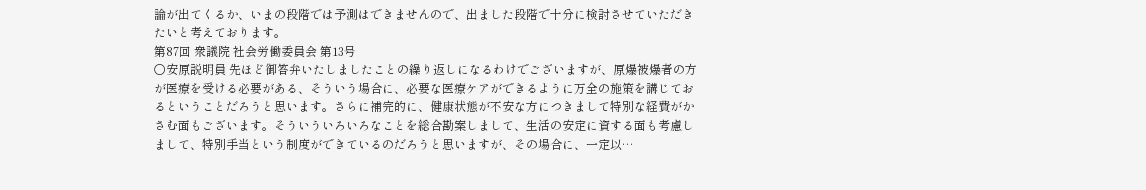論が出てくるか、いまの段階では予測はできませんので、出ました段階で十分に検討させていただきたいと考えております。
第87回 衆議院 社会労働委員会 第13号
○安原説明員 先ほど御答弁いたしましたことの繰り返しになるわけでございますが、原爆被爆者の方が医療を受ける必要がある、そういう場合に、必要な医療ケアができるように万全の施策を講じておるということだろうと思います。さらに補完的に、健康状態が不安な方につきまして特別な経費がかさむ面もございます。そういういろいろなことを総合勘案しまして、生活の安定に資する面も考慮しまして、特別手当という制度ができているのだろうと思いますが、その場合に、一定以…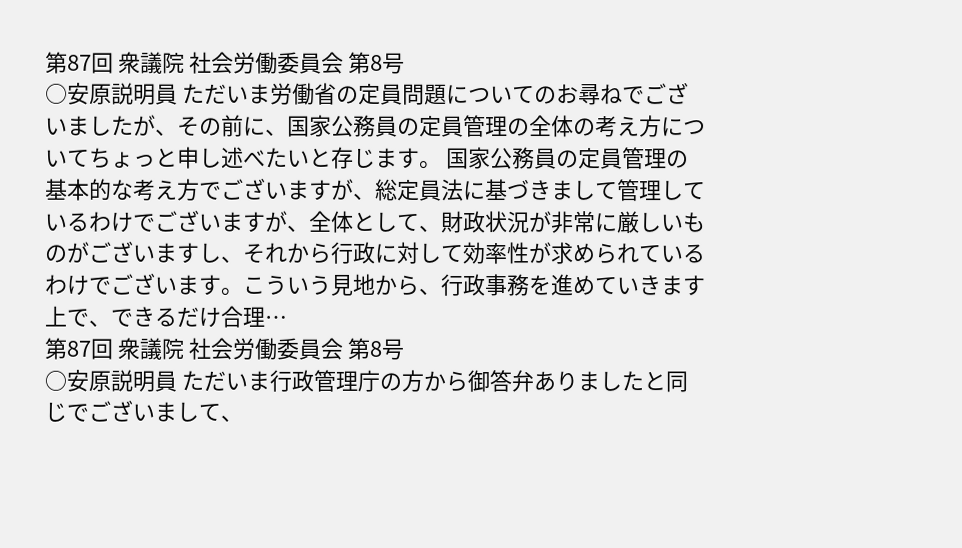第87回 衆議院 社会労働委員会 第8号
○安原説明員 ただいま労働省の定員問題についてのお尋ねでございましたが、その前に、国家公務員の定員管理の全体の考え方についてちょっと申し述べたいと存じます。 国家公務員の定員管理の基本的な考え方でございますが、総定員法に基づきまして管理しているわけでございますが、全体として、財政状況が非常に厳しいものがございますし、それから行政に対して効率性が求められているわけでございます。こういう見地から、行政事務を進めていきます上で、できるだけ合理…
第87回 衆議院 社会労働委員会 第8号
○安原説明員 ただいま行政管理庁の方から御答弁ありましたと同じでございまして、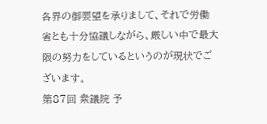各界の御要望を承りまして、それで労働省とも十分協議しながら、厳しい中で最大限の努力をしているというのが現状でございます。
第87回 衆議院 予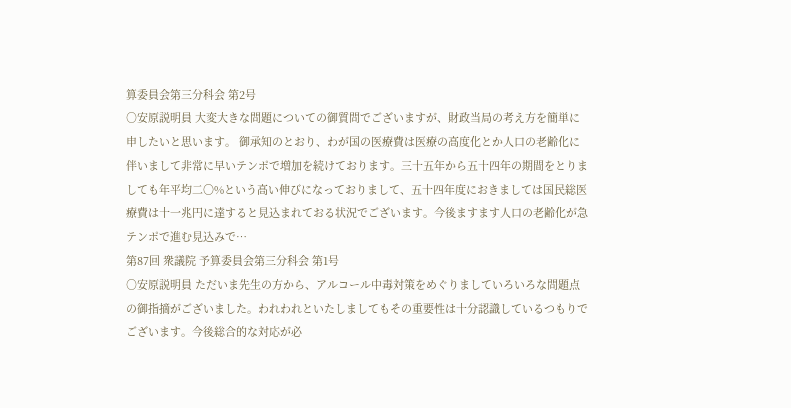算委員会第三分科会 第2号
○安原説明員 大変大きな問題についての御質問でございますが、財政当局の考え方を簡単に申したいと思います。 御承知のとおり、わが国の医療費は医療の高度化とか人口の老齢化に伴いまして非常に早いテンポで増加を続けております。三十五年から五十四年の期間をとりましても年平均二〇%という高い伸びになっておりまして、五十四年度におきましては国民総医療費は十一兆円に達すると見込まれておる状況でございます。今後ますます人口の老齢化が急テンポで進む見込みで…
第87回 衆議院 予算委員会第三分科会 第1号
○安原説明員 ただいま先生の方から、アルコール中毒対策をめぐりましていろいろな問題点の御指摘がございました。われわれといたしましてもその重要性は十分認識しているつもりでございます。今後総合的な対応が必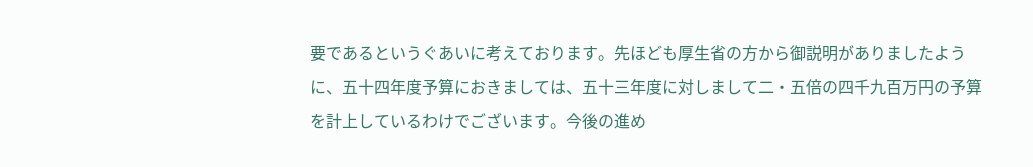要であるというぐあいに考えております。先ほども厚生省の方から御説明がありましたように、五十四年度予算におきましては、五十三年度に対しまして二・五倍の四千九百万円の予算を計上しているわけでございます。今後の進め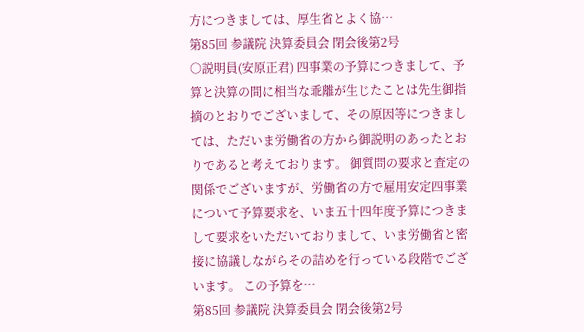方につきましては、厚生省とよく協…
第85回 参議院 決算委員会 閉会後第2号
○説明員(安原正君) 四事業の予算につきまして、予算と決算の間に相当な乖離が生じたことは先生御指摘のとおりでございまして、その原因等につきましては、ただいま労働省の方から御説明のあったとおりであると考えております。 御質問の要求と査定の関係でございますが、労働省の方で雇用安定四事業について予算要求を、いま五十四年度予算につきまして要求をいただいておりまして、いま労働省と密接に協議しながらその詰めを行っている段階でございます。 この予算を…
第85回 参議院 決算委員会 閉会後第2号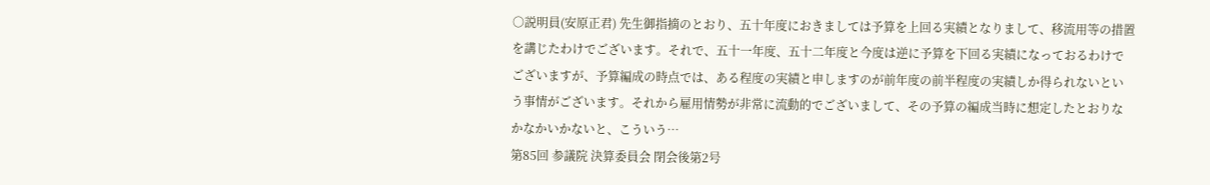○説明員(安原正君) 先生御指摘のとおり、五十年度におきましては予算を上回る実績となりまして、移流用等の措置を講じたわけでございます。それで、五十一年度、五十二年度と今度は逆に予算を下回る実績になっておるわけでございますが、予算編成の時点では、ある程度の実績と申しますのが前年度の前半程度の実績しか得られないという事情がございます。それから雇用情勢が非常に流動的でございまして、その予算の編成当時に想定したとおりなかなかいかないと、こういう…
第85回 参議院 決算委員会 閉会後第2号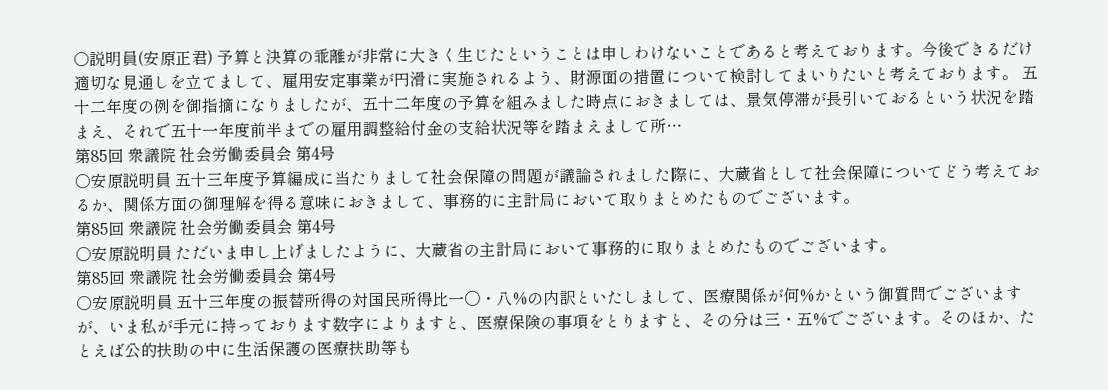○説明員(安原正君) 予算と決算の乖離が非常に大きく生じたということは申しわけないことであると考えております。今後できるだけ適切な見通しを立てまして、雇用安定事業が円滑に実施されるよう、財源面の措置について検討してまいりたいと考えております。 五十二年度の例を御指摘になりましたが、五十二年度の予算を組みました時点におきましては、景気停滞が長引いておるという状況を踏まえ、それで五十一年度前半までの雇用調整給付金の支給状況等を踏まえまして所…
第85回 衆議院 社会労働委員会 第4号
○安原説明員 五十三年度予算編成に当たりまして社会保障の問題が議論されました際に、大蔵省として社会保障についてどう考えておるか、関係方面の御理解を得る意味におきまして、事務的に主計局において取りまとめたものでございます。
第85回 衆議院 社会労働委員会 第4号
○安原説明員 ただいま申し上げましたように、大蔵省の主計局において事務的に取りまとめたものでございます。
第85回 衆議院 社会労働委員会 第4号
○安原説明員 五十三年度の振替所得の対国民所得比一〇・八%の内訳といたしまして、医療関係が何%かという御質問でございますが、いま私が手元に持っております数字によりますと、医療保険の事項をとりますと、その分は三・五%でございます。そのほか、たとえば公的扶助の中に生活保護の医療扶助等も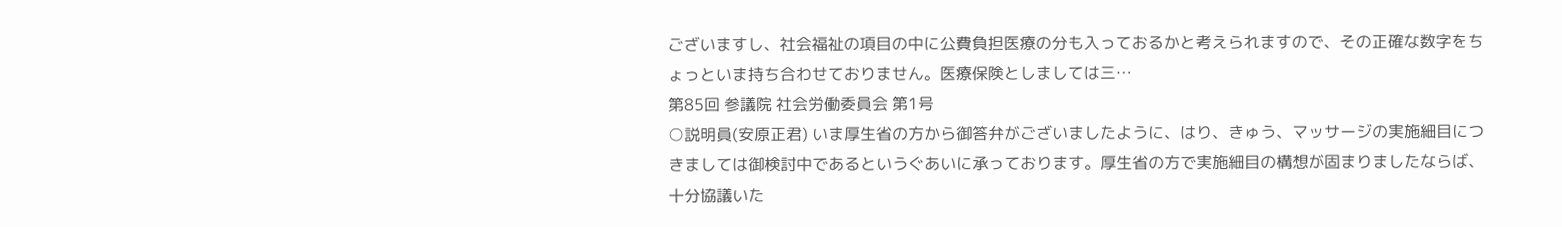ございますし、社会福祉の項目の中に公費負担医療の分も入っておるかと考えられますので、その正確な数字をちょっといま持ち合わせておりません。医療保険としましては三…
第85回 参議院 社会労働委員会 第1号
○説明員(安原正君) いま厚生省の方から御答弁がございましたように、はり、きゅう、マッサージの実施細目につきましては御検討中であるというぐあいに承っております。厚生省の方で実施細目の構想が固まりましたならば、十分協議いた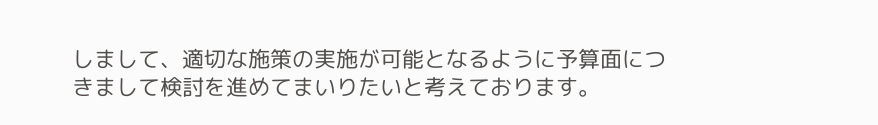しまして、適切な施策の実施が可能となるように予算面につきまして検討を進めてまいりたいと考えております。